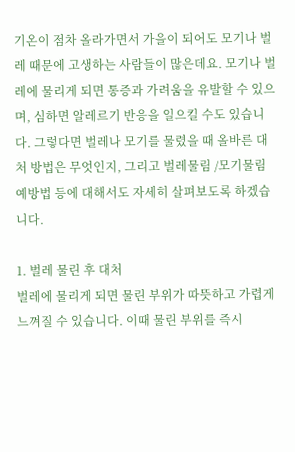기온이 점차 올라가면서 가을이 되어도 모기나 벌레 때문에 고생하는 사람들이 많은데요. 모기나 벌레에 물리게 되면 통증과 가려움을 유발할 수 있으며, 심하면 알레르기 반응을 일으킬 수도 있습니다. 그렇다면 벌레나 모기를 물렸을 때 올바른 대처 방법은 무엇인지, 그리고 벌레물림 /모기물림 예방법 등에 대해서도 자세히 살펴보도록 하겠습니다.

1. 벌레 물린 후 대처
벌레에 물리게 되면 물린 부위가 따뜻하고 가렵게 느껴질 수 있습니다. 이때 물린 부위를 즉시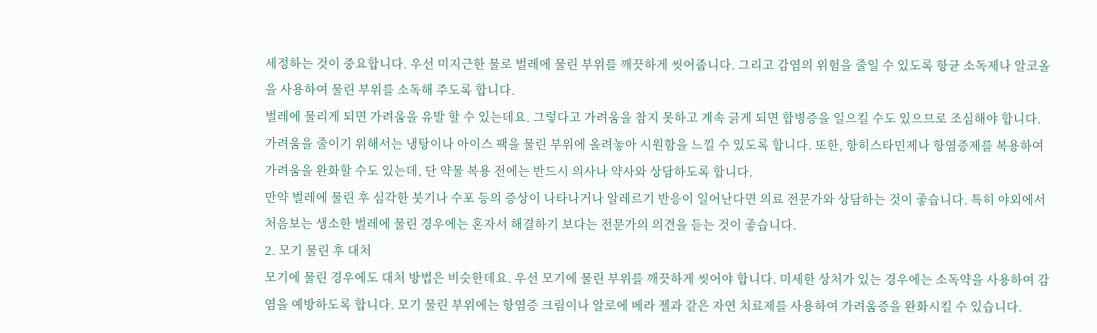세정하는 것이 중요합니다. 우선 미지근한 물로 벌레에 물린 부위를 깨끗하게 씻어줍니다. 그리고 감염의 위험을 줄일 수 있도록 항균 소독제나 알코올을 사용하여 물린 부위를 소독해 주도록 합니다.
벌레에 물리게 되면 가려움을 유발 할 수 있는데요. 그렇다고 가려움을 참지 못하고 계속 긁게 되면 합병증을 일으킬 수도 있으므로 조심해야 합니다. 가려움을 줄이기 위해서는 냉탕이나 아이스 팩을 물린 부위에 올려놓아 시원함을 느낄 수 있도록 합니다. 또한, 항히스타민제나 항염증제를 복용하여 가려움을 완화할 수도 있는데, 단 약물 복용 전에는 반드시 의사나 약사와 상담하도록 합니다.
만약 벌레에 물린 후 심각한 붓기나 수포 등의 증상이 나타나거나 알레르기 반응이 일어난다면 의료 전문가와 상담하는 것이 좋습니다. 특히 야외에서 처음보는 생소한 벌레에 물린 경우에는 혼자서 해결하기 보다는 전문가의 의견을 듣는 것이 좋습니다.
2. 모기 물린 후 대처
모기에 물린 경우에도 대처 방법은 비슷한데요. 우선 모기에 물린 부위를 깨끗하게 씻어야 합니다. 미세한 상처가 있는 경우에는 소독약을 사용하여 감염을 예방하도록 합니다. 모기 물린 부위에는 항염증 크림이나 알로에 베라 젤과 같은 자연 치료제를 사용하여 가려움증을 완화시킬 수 있습니다.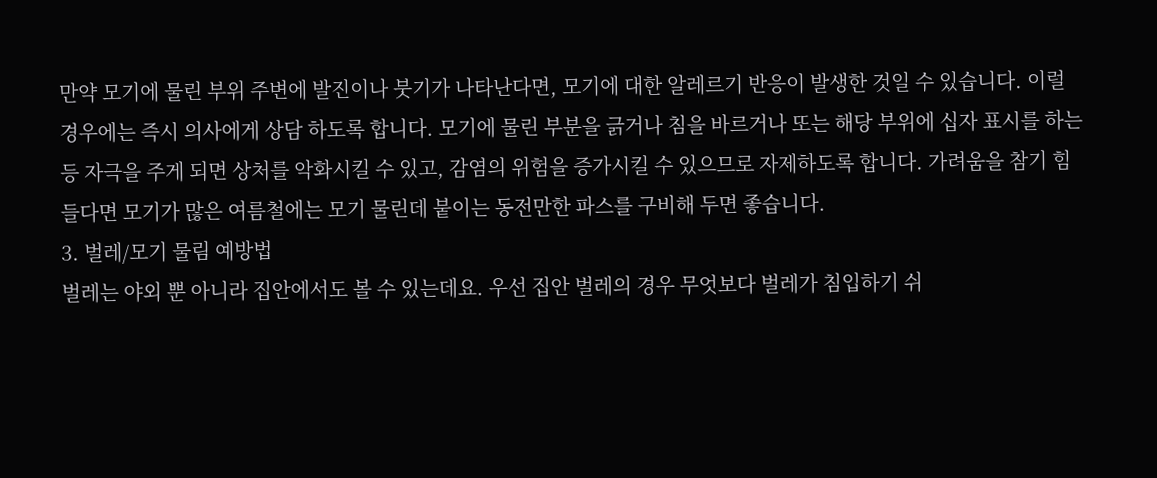만약 모기에 물린 부위 주변에 발진이나 붓기가 나타난다면, 모기에 대한 알레르기 반응이 발생한 것일 수 있습니다. 이럴 경우에는 즉시 의사에게 상담 하도록 합니다. 모기에 물린 부분을 긁거나 침을 바르거나 또는 해당 부위에 십자 표시를 하는 등 자극을 주게 되면 상처를 악화시킬 수 있고, 감염의 위험을 증가시킬 수 있으므로 자제하도록 합니다. 가려움을 참기 힘들다면 모기가 많은 여름철에는 모기 물린데 붙이는 동전만한 파스를 구비해 두면 좋습니다.
3. 벌레/모기 물림 예방법
벌레는 야외 뿐 아니라 집안에서도 볼 수 있는데요. 우선 집안 벌레의 경우 무엇보다 벌레가 침입하기 쉬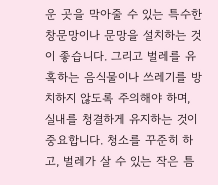운 곳을 막아줄 수 있는 특수한 창문망이나 문망을 설치하는 것이 좋습니다. 그리고 벌레를 유혹하는 음식물이나 쓰레기를 방치하지 않도록 주의해야 하며, 실내를 청결하게 유지하는 것이 중요합니다. 청소를 꾸준히 하고, 벌레가 살 수 있는 작은 틈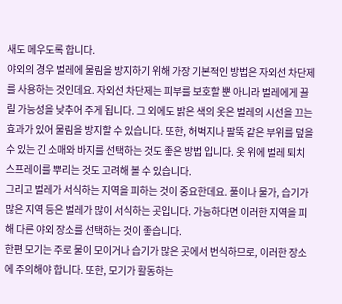새도 메우도록 합니다.
야외의 경우 벌레에 물림을 방지하기 위해 가장 기본적인 방법은 자외선 차단제를 사용하는 것인데요. 자외선 차단제는 피부를 보호할 뿐 아니라 벌레에게 끌릴 가능성을 낮추어 주게 됩니다. 그 외에도 밝은 색의 옷은 벌레의 시선을 끄는 효과가 있어 물림을 방지할 수 있습니다. 또한, 허벅지나 팔뚝 같은 부위를 덮을 수 있는 긴 소매와 바지를 선택하는 것도 좋은 방법 입니다. 옷 위에 벌레 퇴치 스프레이를 뿌리는 것도 고려해 볼 수 있습니다.
그리고 벌레가 서식하는 지역을 피하는 것이 중요한데요. 풀이나 물가, 습기가 많은 지역 등은 벌레가 많이 서식하는 곳입니다. 가능하다면 이러한 지역을 피해 다른 야외 장소를 선택하는 것이 좋습니다.
한편 모기는 주로 물이 모이거나 습기가 많은 곳에서 번식하므로, 이러한 장소에 주의해야 합니다. 또한, 모기가 활동하는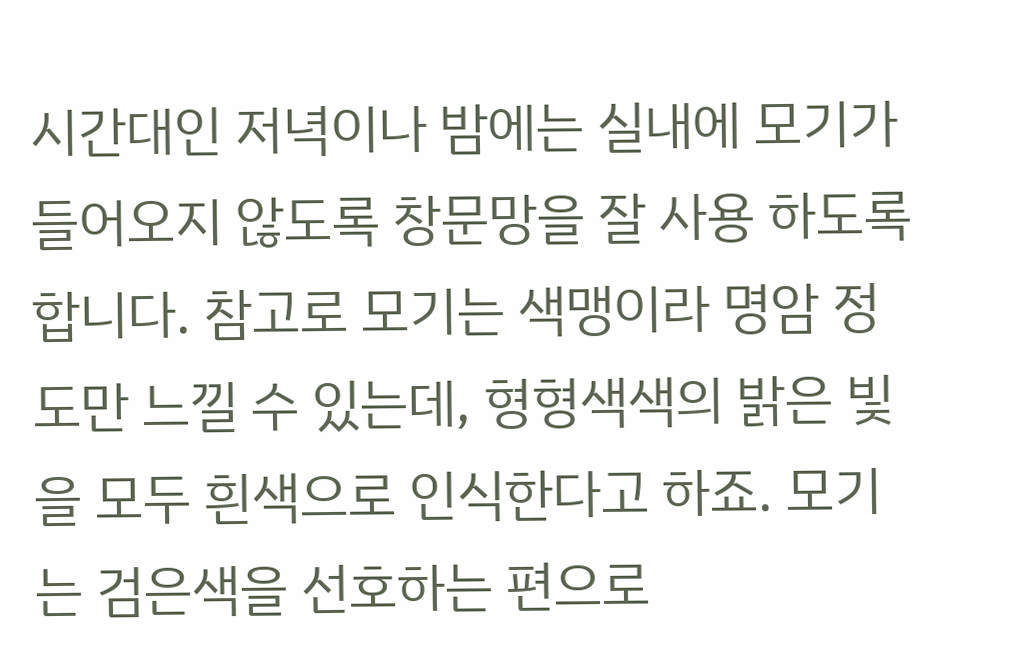시간대인 저녁이나 밤에는 실내에 모기가 들어오지 않도록 창문망을 잘 사용 하도록 합니다. 참고로 모기는 색맹이라 명암 정도만 느낄 수 있는데, 형형색색의 밝은 빛을 모두 흰색으로 인식한다고 하죠. 모기는 검은색을 선호하는 편으로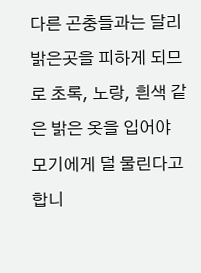다른 곤충들과는 달리 밝은곳을 피하게 되므로 초록, 노랑, 흰색 같은 밝은 옷을 입어야 모기에게 덜 물린다고 합니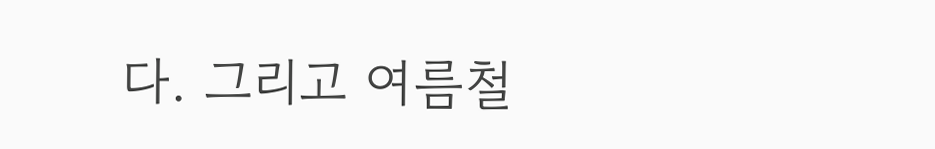다. 그리고 여름철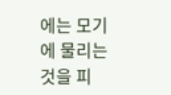에는 모기에 물리는 것을 피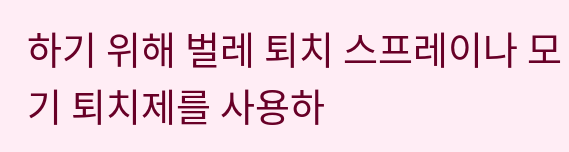하기 위해 벌레 퇴치 스프레이나 모기 퇴치제를 사용하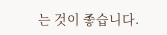는 것이 좋습니다.